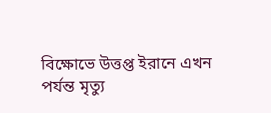বিক্ষোভে উত্তপ্ত ইরানে এখন পর্যন্ত মৃত্যু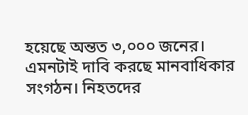হয়েছে অন্তত ৩,০০০ জনের। এমনটাই দাবি করছে মানবাধিকার সংগঠন। নিহতদের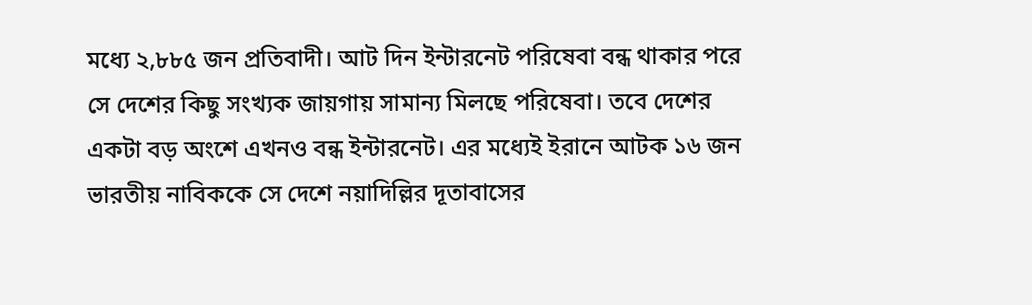মধ্যে ২,৮৮৫ জন প্রতিবাদী। আট দিন ইন্টারনেট পরিষেবা বন্ধ থাকার পরে সে দেশের কিছু সংখ্যক জায়গায় সামান্য মিলছে পরিষেবা। তবে দেশের একটা বড় অংশে এখনও বন্ধ ইন্টারনেট। এর মধ্যেই ইরানে আটক ১৬ জন ভারতীয় নাবিককে সে দেশে নয়াদিল্লির দূতাবাসের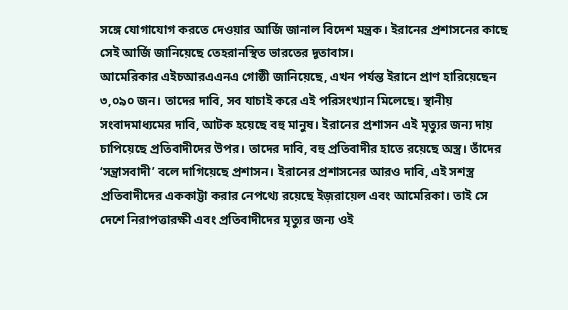সঙ্গে যোগাযোগ করতে দেওয়ার আর্জি জানাল বিদেশ মন্ত্রক। ইরানের প্রশাসনের কাছে সেই আর্জি জানিয়েছে তেহরানস্থিত ভারতের দূতাবাস।
আমেরিকার এইচআরএএনএ গোষ্ঠী জানিয়েছে, এখন পর্যন্ত ইরানে প্রাণ হারিয়েছেন ৩,০৯০ জন। তাদের দাবি, সব যাচাই করে এই পরিসংখ্যান মিলেছে। স্থানীয় সংবাদমাধ্যমের দাবি, আটক হয়েছে বহু মানুষ। ইরানের প্রশাসন এই মৃত্যুর জন্য দায় চাপিয়েছে প্রতিবাদীদের উপর। তাদের দাবি, বহু প্রতিবাদীর হাতে রয়েছে অস্ত্র। তাঁদের ‘সন্ত্রাসবাদী’ বলে দাগিয়েছে প্রশাসন। ইরানের প্রশাসনের আরও দাবি, এই সশস্ত্র প্রতিবাদীদের এককাট্টা করার নেপথ্যে রয়েছে ইজ়রায়েল এবং আমেরিকা। তাই সে দেশে নিরাপত্তারক্ষী এবং প্রতিবাদীদের মৃত্যুর জন্য ওই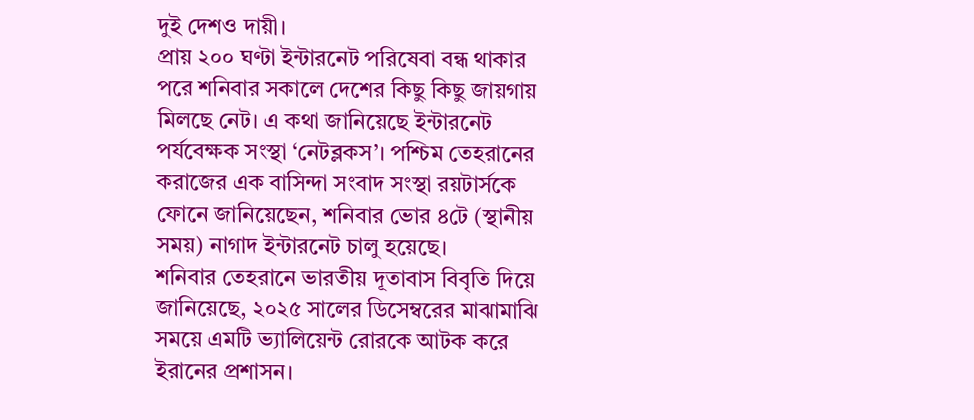দুই দেশও দায়ী।
প্রায় ২০০ ঘণ্টা ইন্টারনেট পরিষেবা বন্ধ থাকার পরে শনিবার সকালে দেশের কিছু কিছু জায়গায় মিলছে নেট। এ কথা জানিয়েছে ইন্টারনেট পর্যবেক্ষক সংস্থা ‘নেটব্লকস’। পশ্চিম তেহরানের করাজের এক বাসিন্দা সংবাদ সংস্থা রয়টার্সকে ফোনে জানিয়েছেন, শনিবার ভোর ৪টে (স্থানীয় সময়) নাগাদ ইন্টারনেট চালু হয়েছে।
শনিবার তেহরানে ভারতীয় দূতাবাস বিবৃতি দিয়ে জানিয়েছে, ২০২৫ সালের ডিসেম্বরের মাঝামাঝি সময়ে এমটি ভ্যালিয়েন্ট রোরকে আটক করে ইরানের প্রশাসন।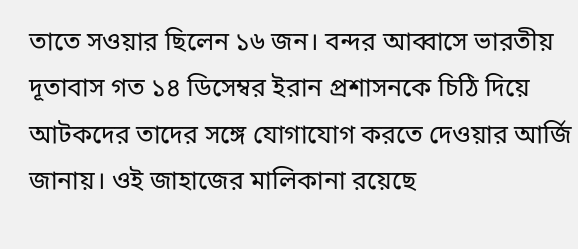তাতে সওয়ার ছিলেন ১৬ জন। বন্দর আব্বাসে ভারতীয় দূতাবাস গত ১৪ ডিসেম্বর ইরান প্রশাসনকে চিঠি দিয়ে আটকদের তাদের সঙ্গে যোগাযোগ করতে দেওয়ার আর্জি জানায়। ওই জাহাজের মালিকানা রয়েছে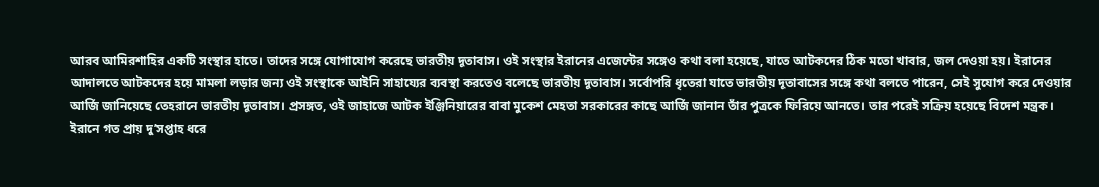আরব আমিরশাহির একটি সংস্থার হাতে। তাদের সঙ্গে যোগাযোগ করেছে ভারতীয় দূতাবাস। ওই সংস্থার ইরানের এজেন্টের সঙ্গেও কথা বলা হয়েছে, যাতে আটকদের ঠিক মতো খাবার, জল দেওয়া হয়। ইরানের আদালতে আটকদের হয়ে মামলা লড়ার জন্য ওই সংস্থাকে আইনি সাহায্যের ব্যবস্থা করতেও বলেছে ভারতীয় দূতাবাস। সর্বোপরি ধৃতেরা যাতে ভারতীয় দূতাবাসের সঙ্গে কথা বলতে পারেন, সেই সুযোগ করে দেওয়ার আর্জি জানিয়েছে তেহরানে ভারতীয় দূতাবাস। প্রসঙ্গত, ওই জাহাজে আটক ইঞ্জিনিয়ারের বাবা মুকেশ মেহতা সরকারের কাছে আর্জি জানান তাঁর পুত্রকে ফিরিয়ে আনতে। তার পরেই সক্রিয় হয়েছে বিদেশ মন্ত্রক।
ইরানে গত প্রায় দু’সপ্তাহ ধরে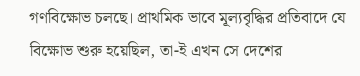গণবিক্ষোভ চলছে। প্রাথমিক ভাবে মূল্যবৃদ্ধির প্রতিবাদে যে বিক্ষোভ শুরু হয়েছিল, তা-ই এখন সে দেশের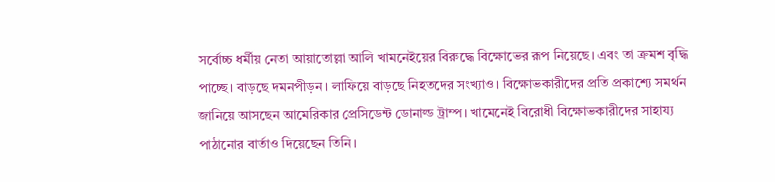সর্বোচ্চ ধর্মীয় নেতা আয়াতোল্লা আলি খামনেইয়ের বিরুদ্ধে বিক্ষোভের রূপ নিয়েছে। এবং তা ক্রমশ বৃদ্ধি পাচ্ছে। বাড়ছে দমনপীড়ন। লাফিয়ে বাড়ছে নিহতদের সংখ্যাও। বিক্ষোভকারীদের প্রতি প্রকাশ্যে সমর্থন জানিয়ে আসছেন আমেরিকার প্রেসিডেন্ট ডোনাল্ড ট্রাম্প। খামেনেই বিরোধী বিক্ষোভকারীদের সাহায্য পাঠানোর বার্তাও দিয়েছেন তিনি।